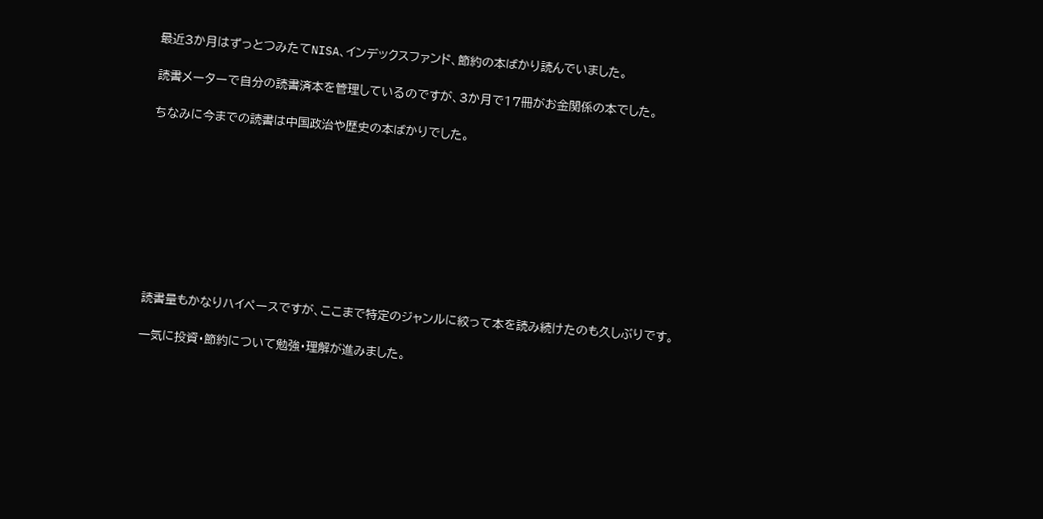最近3か月はずっとつみたてNISA、インデックスファンド、節約の本ばかり読んでいました。

読書メーターで自分の読書済本を管理しているのですが、3か月で17冊がお金関係の本でした。

ちなみに今までの読書は中国政治や歴史の本ばかりでした。









読書量もかなりハイペースですが、ここまで特定のジャンルに絞って本を読み続けたのも久しぶりです。

一気に投資・節約について勉強・理解が進みました。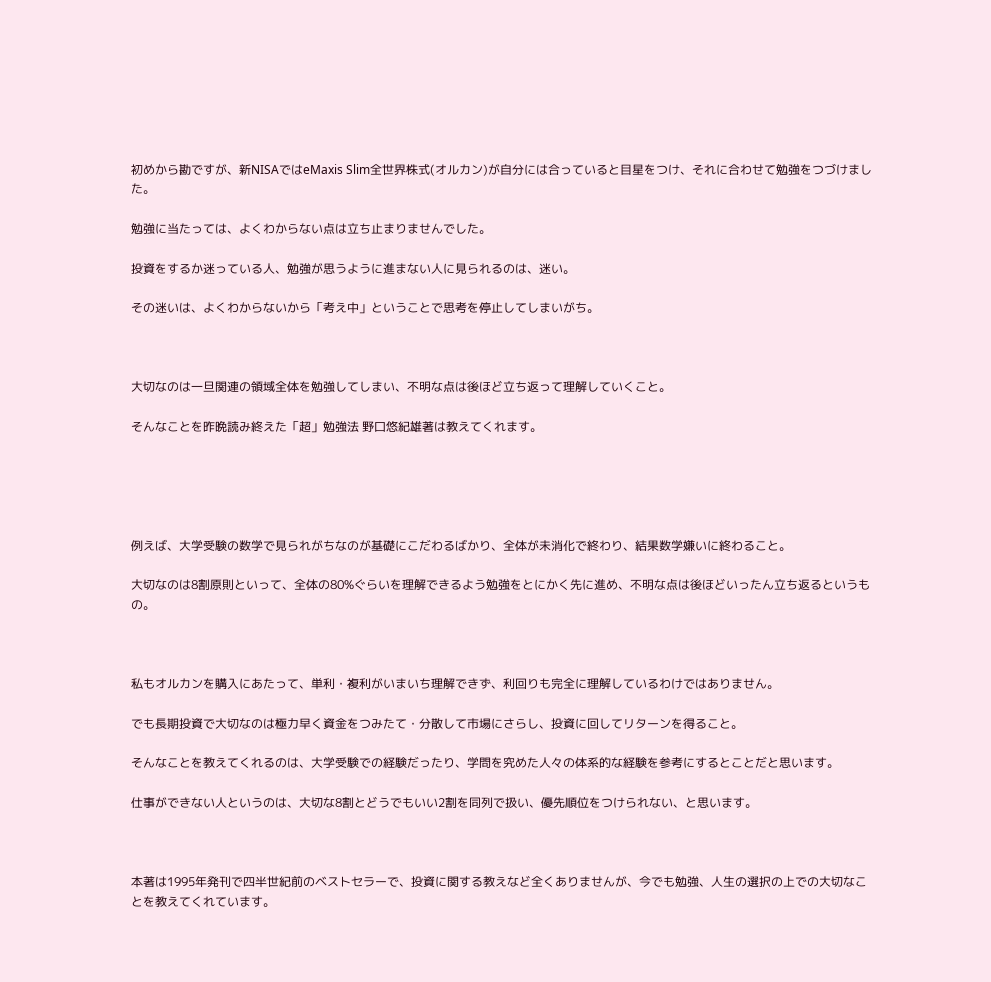初めから勘ですが、新NISAではeMaxis Slim全世界株式(オルカン)が自分には合っていると目星をつけ、それに合わせて勉強をつづけました。

勉強に当たっては、よくわからない点は立ち止まりませんでした。

投資をするか迷っている人、勉強が思うように進まない人に見られるのは、迷い。

その迷いは、よくわからないから「考え中」ということで思考を停止してしまいがち。



大切なのは一旦関連の領域全体を勉強してしまい、不明な点は後ほど立ち返って理解していくこと。

そんなことを昨晩読み終えた「超」勉強法 野口悠紀雄著は教えてくれます。





例えば、大学受験の数学で見られがちなのが基礎にこだわるばかり、全体が未消化で終わり、結果数学嫌いに終わること。

大切なのは8割原則といって、全体の80%ぐらいを理解できるよう勉強をとにかく先に進め、不明な点は後ほどいったん立ち返るというもの。



私もオルカンを購入にあたって、単利・複利がいまいち理解できず、利回りも完全に理解しているわけではありません。

でも長期投資で大切なのは極力早く資金をつみたて・分散して市場にさらし、投資に回してリターンを得ること。

そんなことを教えてくれるのは、大学受験での経験だったり、学問を究めた人々の体系的な経験を参考にするとことだと思います。

仕事ができない人というのは、大切な8割とどうでもいい2割を同列で扱い、優先順位をつけられない、と思います。



本著は1995年発刊で四半世紀前のベストセラーで、投資に関する教えなど全くありませんが、今でも勉強、人生の選択の上での大切なことを教えてくれています。